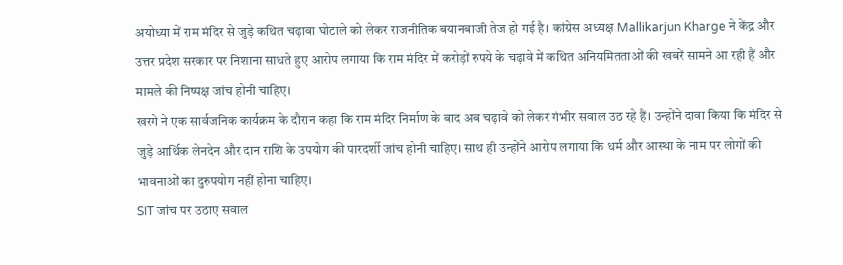अयोध्या में राम मंदिर से जुड़े कथित चढ़ावा घोटाले को लेकर राजनीतिक बयानबाजी तेज हो गई है। कांग्रेस अध्यक्ष Mallikarjun Kharge ने केंद्र और उत्तर प्रदेश सरकार पर निशाना साधते हुए आरोप लगाया कि राम मंदिर में करोड़ों रुपये के चढ़ावे में कथित अनियमितताओं की खबरें सामने आ रही हैं और मामले की निष्पक्ष जांच होनी चाहिए।
खरगे ने एक सार्वजनिक कार्यक्रम के दौरान कहा कि राम मंदिर निर्माण के बाद अब चढ़ावे को लेकर गंभीर सवाल उठ रहे हैं। उन्होंने दावा किया कि मंदिर से जुड़े आर्थिक लेनदेन और दान राशि के उपयोग की पारदर्शी जांच होनी चाहिए। साथ ही उन्होंने आरोप लगाया कि धर्म और आस्था के नाम पर लोगों की भावनाओं का दुरुपयोग नहीं होना चाहिए।
SIT जांच पर उठाए सवाल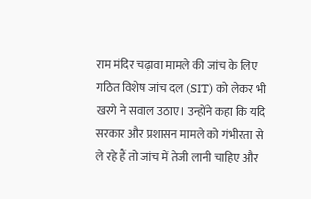राम मंदिर चढ़ावा मामले की जांच के लिए गठित विशेष जांच दल (SIT) को लेकर भी खरगे ने सवाल उठाए। उन्होंने कहा कि यदि सरकार और प्रशासन मामले को गंभीरता से ले रहे हैं तो जांच में तेजी लानी चाहिए और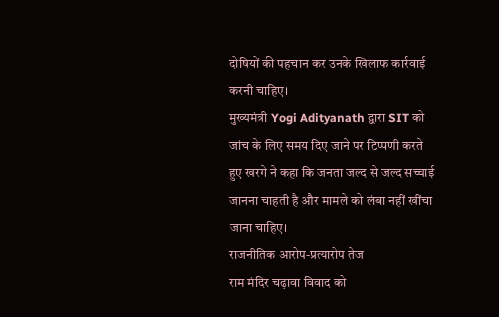दोषियों की पहचान कर उनके खिलाफ कार्रवाई करनी चाहिए।
मुख्यमंत्री Yogi Adityanath द्वारा SIT को जांच के लिए समय दिए जाने पर टिप्पणी करते हुए खरगे ने कहा कि जनता जल्द से जल्द सच्चाई जानना चाहती है और मामले को लंबा नहीं खींचा जाना चाहिए।
राजनीतिक आरोप-प्रत्यारोप तेज
राम मंदिर चढ़ावा विवाद को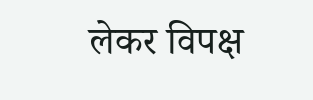लेकर विपक्ष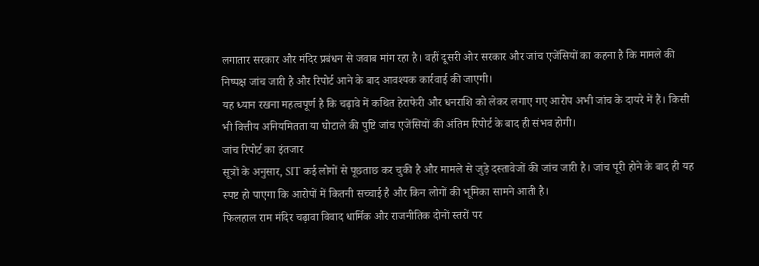लगातार सरकार और मंदिर प्रबंधन से जवाब मांग रहा है। वहीं दूसरी ओर सरकार और जांच एजेंसियों का कहना है कि मामले की निष्पक्ष जांच जारी है और रिपोर्ट आने के बाद आवश्यक कार्रवाई की जाएगी।
यह ध्यान रखना महत्वपूर्ण है कि चढ़ावे में कथित हेराफेरी और धनराशि को लेकर लगाए गए आरोप अभी जांच के दायरे में हैं। किसी भी वित्तीय अनियमितता या घोटाले की पुष्टि जांच एजेंसियों की अंतिम रिपोर्ट के बाद ही संभव होगी।
जांच रिपोर्ट का इंतजार
सूत्रों के अनुसार, SIT कई लोगों से पूछताछ कर चुकी है और मामले से जुड़े दस्तावेजों की जांच जारी है। जांच पूरी होने के बाद ही यह स्पष्ट हो पाएगा कि आरोपों में कितनी सच्चाई है और किन लोगों की भूमिका सामने आती है।
फिलहाल राम मंदिर चढ़ावा विवाद धार्मिक और राजनीतिक दोनों स्तरों पर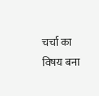चर्चा का विषय बना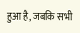हुआ है, जबकि सभी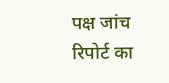पक्ष जांच रिपोर्ट का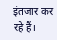इंतजार कर रहे हैं।